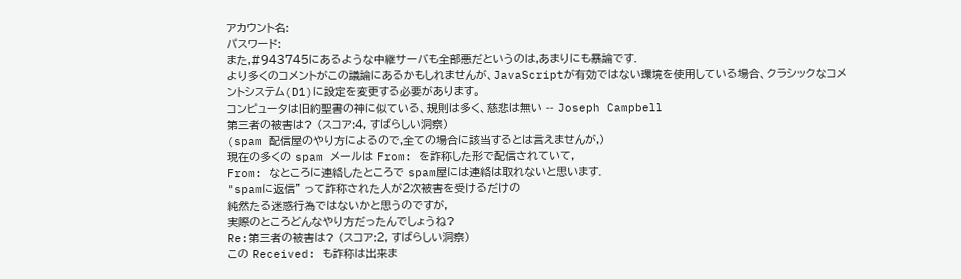アカウント名:
パスワード:
また,#943745にあるような中継サーバも全部悪だというのは,あまりにも暴論です.
より多くのコメントがこの議論にあるかもしれませんが、JavaScriptが有効ではない環境を使用している場合、クラシックなコメントシステム(D1)に設定を変更する必要があります。
コンピュータは旧約聖書の神に似ている、規則は多く、慈悲は無い -- Joseph Campbell
第三者の被害は? (スコア:4, すばらしい洞察)
(spam 配信屋のやり方によるので,全ての場合に該当するとは言えませんが,)
現在の多くの spam メールは From: を詐称した形で配信されていて,
From: なところに連絡したところで spam屋には連絡は取れないと思います.
"spamに返信" って詐称された人が2次被害を受けるだけの
純然たる迷惑行為ではないかと思うのですが,
実際のところどんなやり方だったんでしょうね?
Re:第三者の被害は? (スコア:2, すばらしい洞察)
この Received: も詐称は出来ま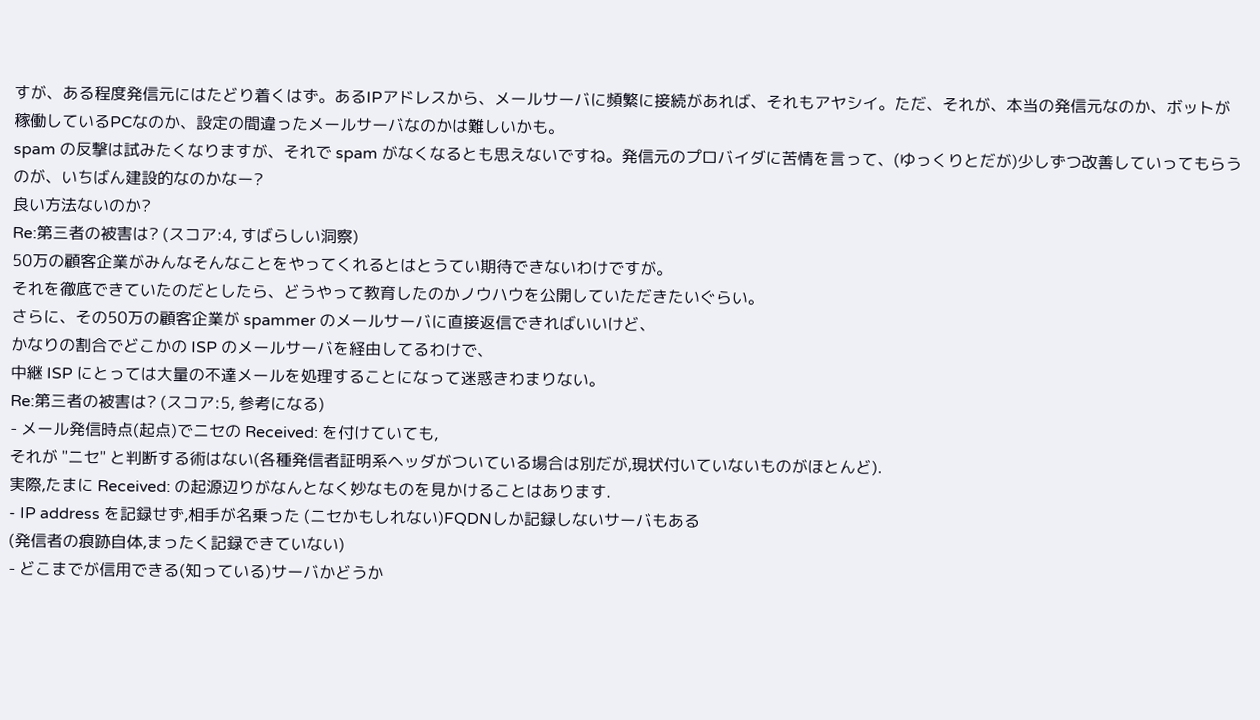すが、ある程度発信元にはたどり着くはず。あるIPアドレスから、メールサーバに頻繁に接続があれば、それもアヤシイ。ただ、それが、本当の発信元なのか、ボットが稼働しているPCなのか、設定の間違ったメールサーバなのかは難しいかも。
spam の反撃は試みたくなりますが、それで spam がなくなるとも思えないですね。発信元のプロバイダに苦情を言って、(ゆっくりとだが)少しずつ改善していってもらうのが、いちばん建設的なのかなー?
良い方法ないのか?
Re:第三者の被害は? (スコア:4, すばらしい洞察)
50万の顧客企業がみんなそんなことをやってくれるとはとうてい期待できないわけですが。
それを徹底できていたのだとしたら、どうやって教育したのかノウハウを公開していただきたいぐらい。
さらに、その50万の顧客企業が spammer のメールサーバに直接返信できればいいけど、
かなりの割合でどこかの ISP のメールサーバを経由してるわけで、
中継 ISP にとっては大量の不達メールを処理することになって迷惑きわまりない。
Re:第三者の被害は? (スコア:5, 参考になる)
- メール発信時点(起点)でニセの Received: を付けていても,
それが "ニセ" と判断する術はない(各種発信者証明系ヘッダがついている場合は別だが,現状付いていないものがほとんど).
実際,たまに Received: の起源辺りがなんとなく妙なものを見かけることはあります.
- IP address を記録せず,相手が名乗った (ニセかもしれない)FQDNしか記録しないサーバもある
(発信者の痕跡自体,まったく記録できていない)
- どこまでが信用できる(知っている)サーバかどうか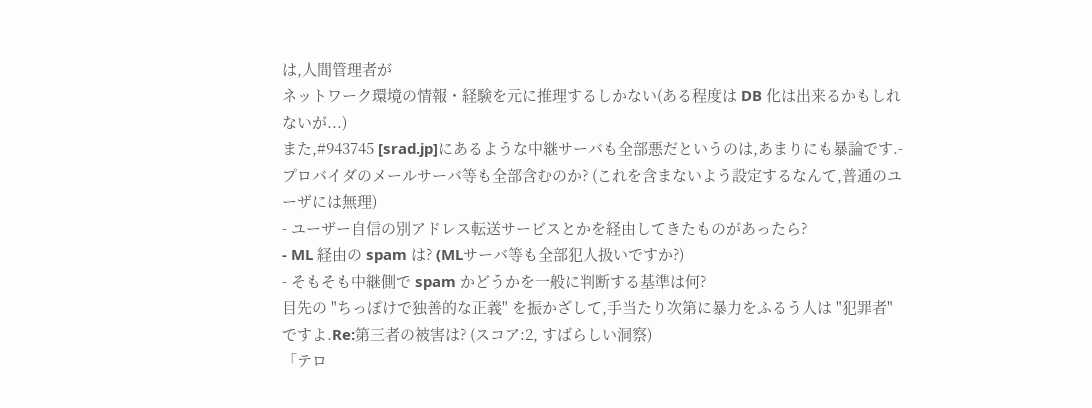は,人間管理者が
ネットワーク環境の情報・経験を元に推理するしかない(ある程度は DB 化は出来るかもしれないが...)
また,#943745 [srad.jp]にあるような中継サーバも全部悪だというのは,あまりにも暴論です.- プロバイダのメールサーバ等も全部含むのか? (これを含まないよう設定するなんて,普通のユーザには無理)
- ユーザー自信の別アドレス転送サービスとかを経由してきたものがあったら?
- ML 経由の spam は? (MLサーバ等も全部犯人扱いですか?)
- そもそも中継側で spam かどうかを一般に判断する基準は何?
目先の "ちっぽけで独善的な正義" を振かざして,手当たり次第に暴力をふるう人は "犯罪者" ですよ.Re:第三者の被害は? (スコア:2, すばらしい洞察)
「テロ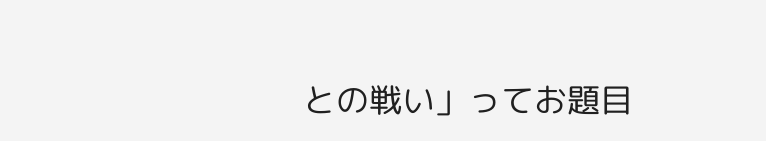との戦い」ってお題目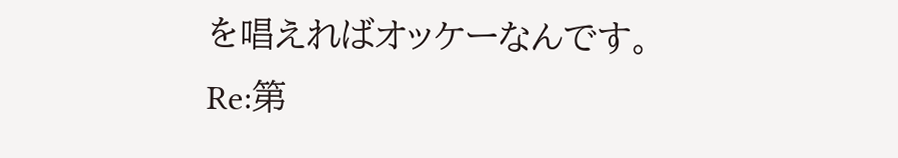を唱えればオッケーなんです。
Re:第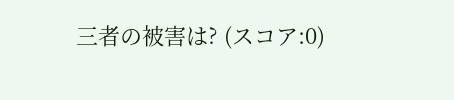三者の被害は? (スコア:0)